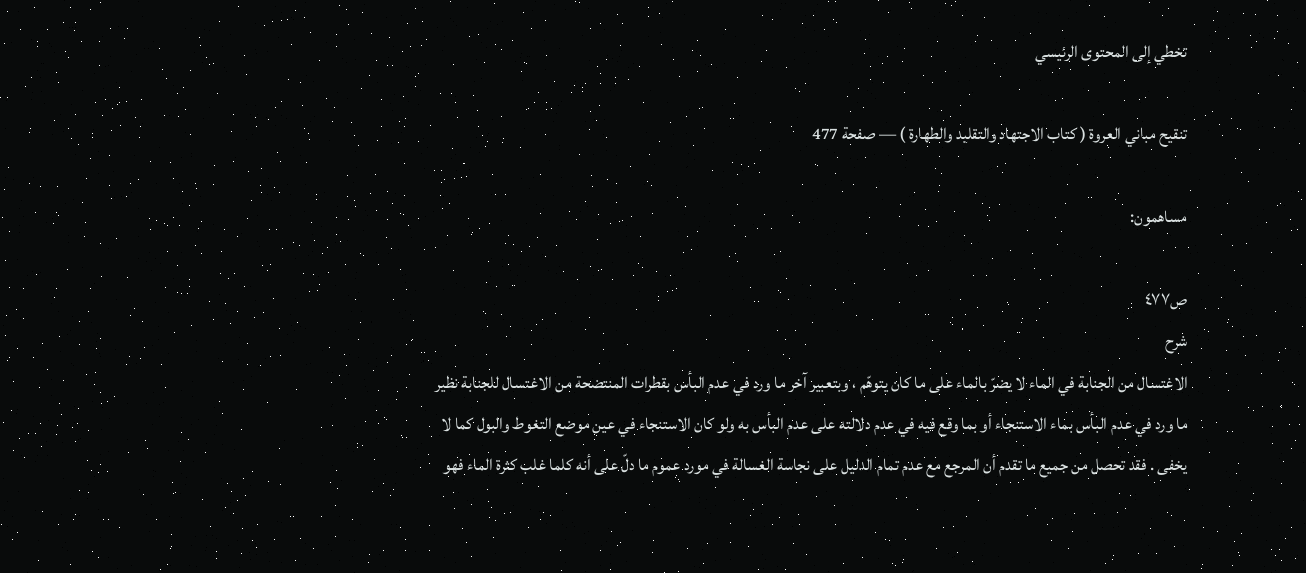تخطي إلى المحتوى الرئيسي

تنقيح مباني العروة ( كتاب الاجتهاد والتقليد والطهارة ) — صفحة 477

مساهمون:

ص٤٧٧
شرح
الاغتسال من الجنابة في الماء لا يضرّ بالماء على ما كان يتوهّم ، وبتعبير آخر ما ورد في عدم البأس بقطرات المنتضحة من الاغتسال للجنابة نظير ما ورد في عدم البأس بماء الاستنجاء أو بما وقع فيه في عدم دلالته على عدم البأس به ولو كان الاستنجاء في عين موضع التغوط والبول كما لا يخفى . فقد تحصل من جميع ما تقدم أن المرجع مع عدم تمام الدليل على نجاسة الغسالة في مورد عموم ما دلّ على أنه كلما غلب كثرة الماء فهو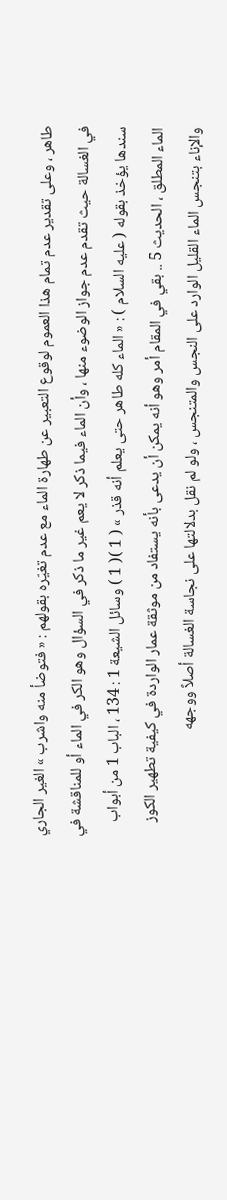طاهر ، وعلى تقدير عدم تمام هذا العموم لوقوع التعبير عن طهارة الماء مع عدم تغيّره بقولهم : « فتوضأ منه واشرب » الغير الجاري في الغسالة حيث تقدم عدم جواز الوضوء منها ، وأن الماء فيما ذكر لا يعم غير ما ذكر في السؤال وهو الكر في الماء أو للمناقشة في سندها يؤخذ بقوله ( عليه السلام ) : « الماء كله طاهر حتى يعلم أنه قذر » ( 1 )( 1 ) وسائل الشيعة 1 : 134 ، الباب 1 من أبواب الماء المطلق ، الحديث 5 .. بقي في المقام أمر وهو أنه يمكن أن يدعى بأنه يستفاد من موثقة عمار الواردة في كيفية تطهير الكوز والإناء بتنجس الماء القليل الوارد على النجس والمتنجس ، ولو لم نقل بدلالتها على نجاسة الغسالة أصلاً ووجهه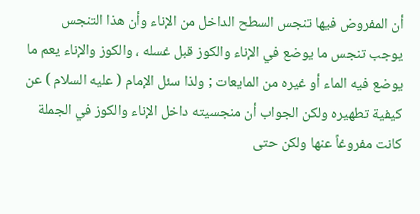أن المفروض فيها تنجس السطح الداخل من الإناء وأن هذا التنجس يوجب تنجس ما يوضع في الإناء والكوز قبل غسله ، والكوز والإناء يعم ما يوضع فيه الماء أو غيره من المايعات ; ولذا سئل الإمام ( عليه السلام ) عن كيفية تطهيره ولكن الجواب أن منجسيته داخل الإناء والكوز في الجملة كانت مفروغاً عنها ولكن حتى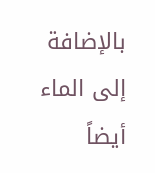بالإضافة إلى الماء أيضاً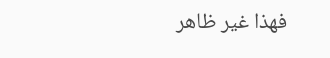فهذا غير ظاهر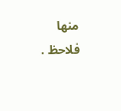منها فلاحظ .